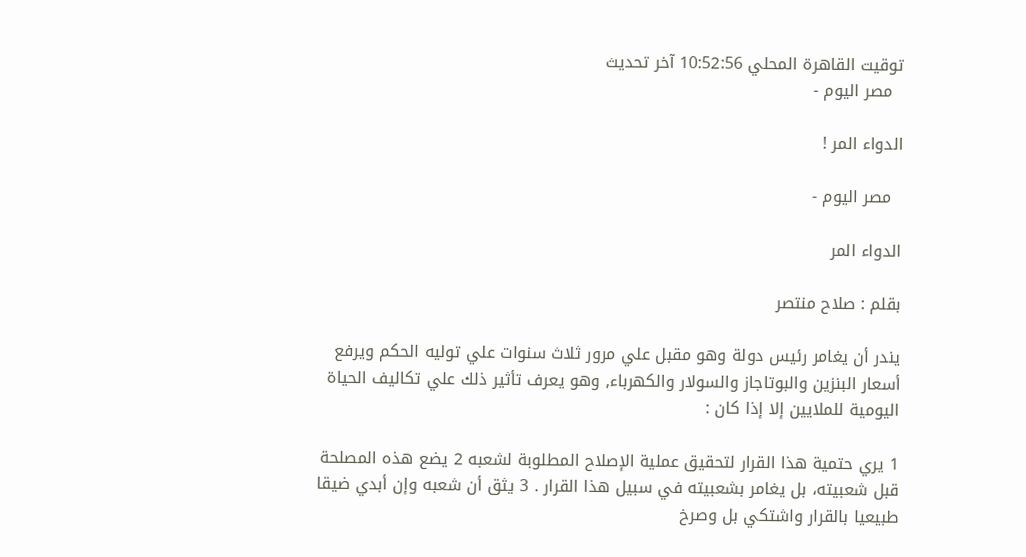توقيت القاهرة المحلي 10:52:56 آخر تحديث
  مصر اليوم -

الدواء المر !

  مصر اليوم -

الدواء المر

بقلم : صلاح منتصر

يندر أن يغامر رئيس دولة وهو مقبل علي مرور ثلاث سنوات علي توليه الحكم ويرفع أسعار البنزين والبوتاجاز والسولار والكهرباء, وهو يعرف تأثير ذلك علي تكاليف الحياة اليومية للملايين إلا إذا كان :

1 يري حتمية هذا القرار لتحقيق عملية الإصلاح المطلوبة لشعبه 2 يضع هذه المصلحة قبل شعبيته، بل يغامر بشعبيته في سبيل هذا القرار . 3 يثق أن شعبه وإن أبدي ضيقا طبيعيا بالقرار واشتكي بل وصرخ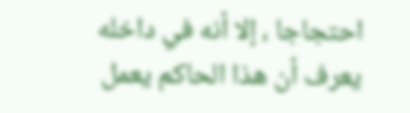احتجاجا ، إلا أنه في داخله يعرف أن هذا الحاكم يعمل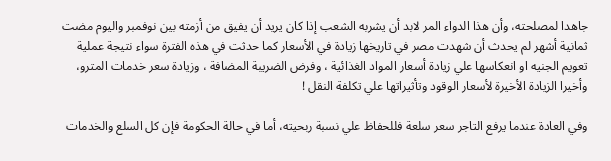جاهدا لمصلحته، وأن هذا الدواء المر لابد أن يشربه الشعب إذا كان يريد أن يفيق من أزمته بين نوفمبر واليوم مضت ثمانية أشهر لم يحدث أن شهدت مصر في تاريخها زيادة في الأسعار كما حدثت في هذه الفترة سواء نتيجة عملية تعويم الجنيه او انعكاسها علي زيادة أسعار المواد الغذائية ، وفرض الضريبة المضافة ، وزيادة سعر خدمات المترو، وأخيرا الزيادة الأخيرة لأسعار الوقود وتأثيراتها علي تكلفة النقل !

وفي العادة عندما يرفع التاجر سعر سلعة فللحفاظ علي نسبة ربحيته، أما في حالة الحكومة فإن كل السلع والخدمات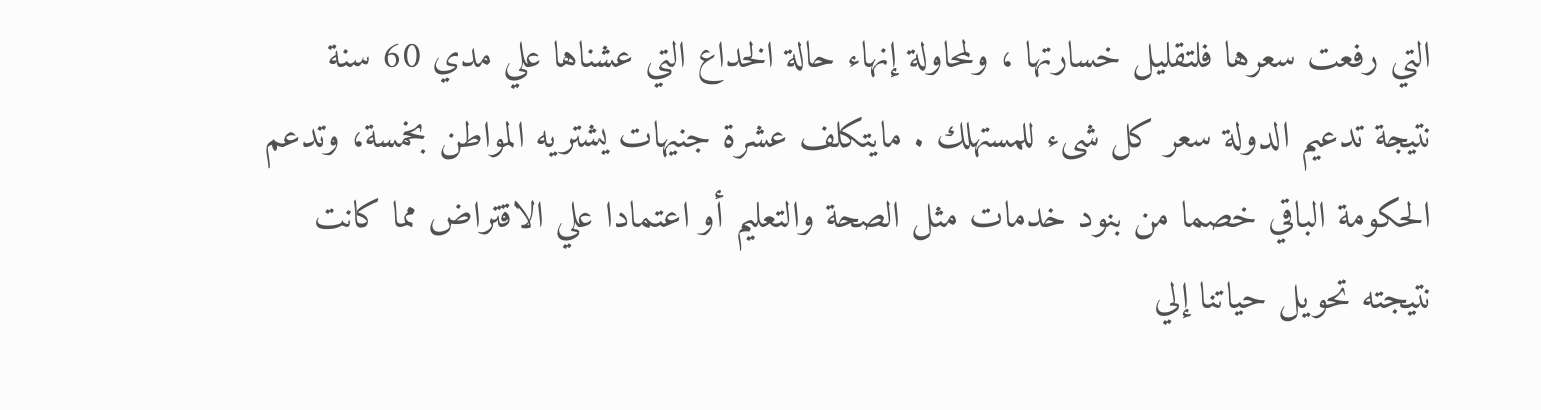التي رفعت سعرها فلتقليل خسارتها ، ولمحاولة إنهاء حالة الخداع التي عشناها علي مدي 60 سنة نتيجة تدعيم الدولة سعر كل شىء للمستهلك . مايتكلف عشرة جنيهات يشتريه المواطن بخمسة، وتدعم الحكومة الباقي خصما من بنود خدمات مثل الصحة والتعليم أو اعتمادا علي الاقتراض مما كانت نتيجته تحويل حياتنا إلي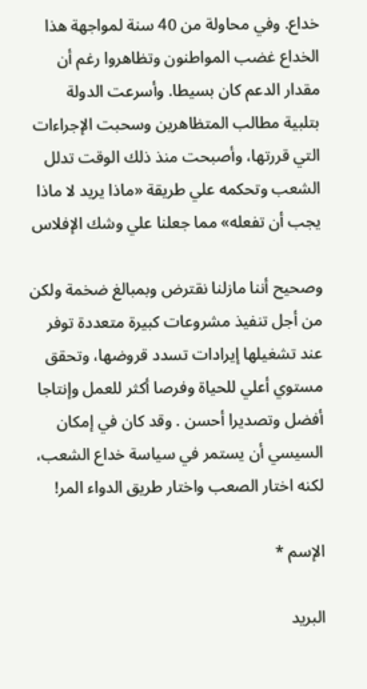خداع. وفي محاولة من 40 سنة لمواجهة هذا الخداع غضب المواطنون وتظاهروا رغم أن مقدار الدعم كان بسيطا. وأسرعت الدولة بتلبية مطالب المتظاهرين وسحبت الإجراءات التي قررتها، وأصبحت منذ ذلك الوقت تدلل الشعب وتحكمه علي طريقة «ماذا يريد لا ماذا يجب أن تفعله» مما جعلنا علي وشك الإفلاس

وصحيح أننا مازلنا نقترض وبمبالغ ضخمة ولكن من أجل تنفيذ مشروعات كبيرة متعددة توفر عند تشغيلها إيرادات تسدد قروضها، وتحقق مستوي أعلي للحياة وفرصا أكثر للعمل وإنتاجا أفضل وتصديرا أحسن . وقد كان في إمكان السيسي أن يستمر في سياسة خداع الشعب، لكنه اختار الصعب واختار طريق الدواء المر!

الإسم *

البريد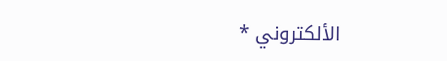الألكتروني *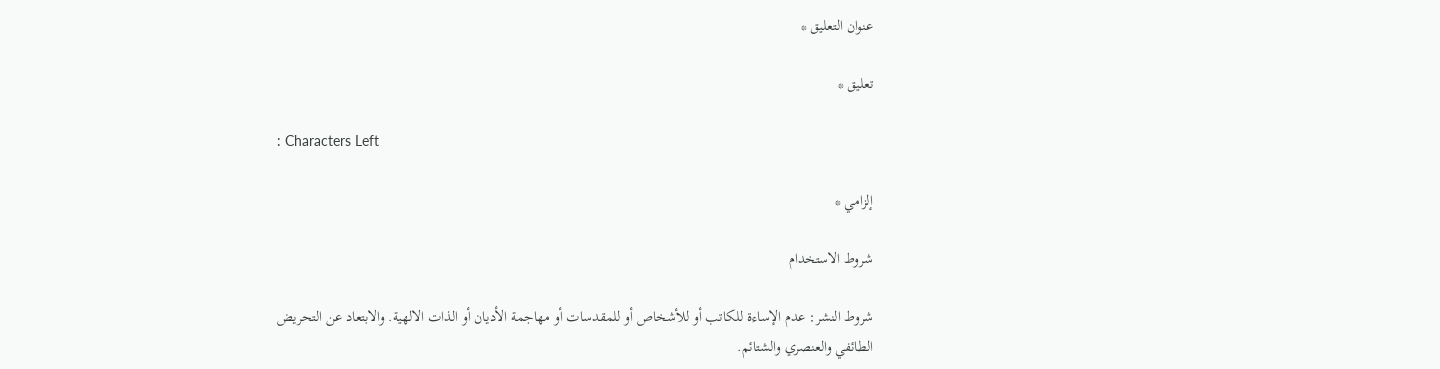عنوان التعليق *

تعليق *

: Characters Left

إلزامي *

شروط الاستخدام

شروط النشر: عدم الإساءة للكاتب أو للأشخاص أو للمقدسات أو مهاجمة الأديان أو الذات الالهية. والابتعاد عن التحريض الطائفي والعنصري والشتائم.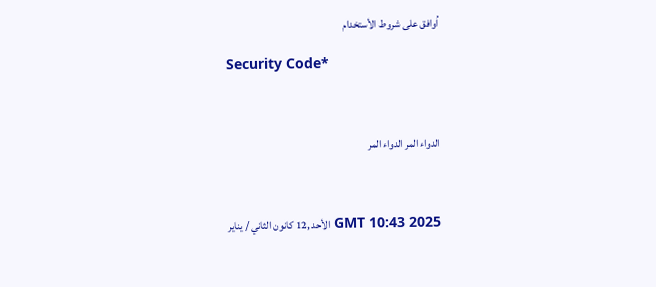اُوافق على شروط الأستخدام

Security Code*



الدواء المر الدواء المر



GMT 10:43 2025 الأحد ,12 كانون الثاني / يناير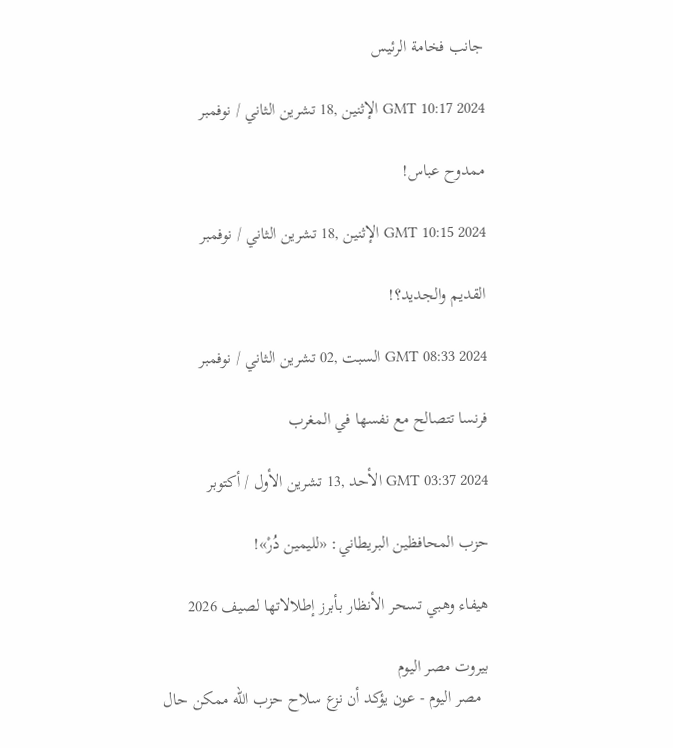جانب فخامة الرئيس

GMT 10:17 2024 الإثنين ,18 تشرين الثاني / نوفمبر

ممدوح عباس!

GMT 10:15 2024 الإثنين ,18 تشرين الثاني / نوفمبر

القديم والجديد؟!

GMT 08:33 2024 السبت ,02 تشرين الثاني / نوفمبر

فرنسا تتصالح مع نفسها في المغرب

GMT 03:37 2024 الأحد ,13 تشرين الأول / أكتوبر

حزب المحافظين البريطاني: «لليمين دُرْ»!

هيفاء وهبي تسحر الأنظار بأبرز إطلالاتها لصيف 2026

بيروت مصر اليوم
  مصر اليوم - عون يؤكد أن نزع سلاح حزب الله ممكن حال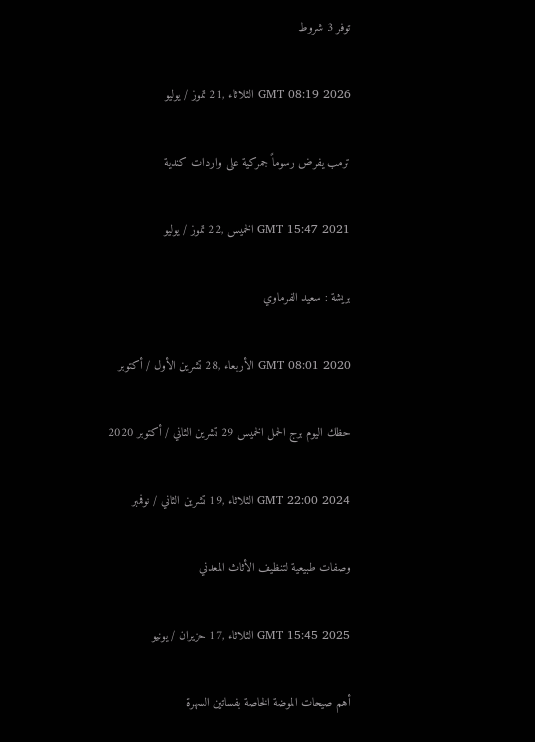توفر 3 شروط

GMT 08:19 2026 الثلاثاء ,21 تموز / يوليو

ترمب يفرض رسوماً جمركية على واردات كندية

GMT 15:47 2021 الخميس ,22 تموز / يوليو

بريشة : سعيد الفرماوي

GMT 08:01 2020 الأربعاء ,28 تشرين الأول / أكتوبر

حظك اليوم برج الحمل الخميس 29 تشرين الثاني / أكتوبر 2020

GMT 22:00 2024 الثلاثاء ,19 تشرين الثاني / نوفمبر

وصفات طبيعية لتنظيف الأثاث المعدني

GMT 15:45 2025 الثلاثاء ,17 حزيران / يونيو

أهم صيحات الموضة الخاصة بفساتين السهرة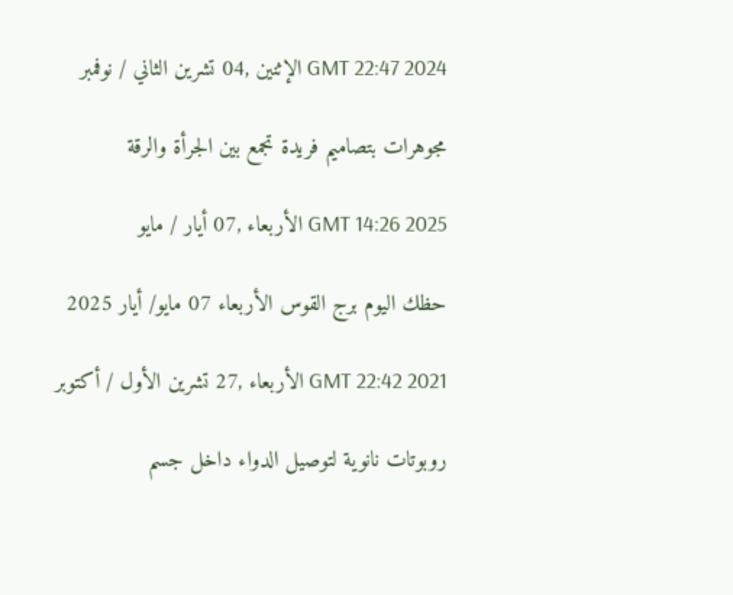GMT 22:47 2024 الإثنين ,04 تشرين الثاني / نوفمبر

مجوهرات بتصاميم فريدة تجمع بين الجرأة والرقة

GMT 14:26 2025 الأربعاء ,07 أيار / مايو

حظك اليوم برج القوس الأربعاء 07 مايو/ أيار 2025

GMT 22:42 2021 الأربعاء ,27 تشرين الأول / أكتوبر

روبوتات نانوية لتوصيل الدواء داخل جسم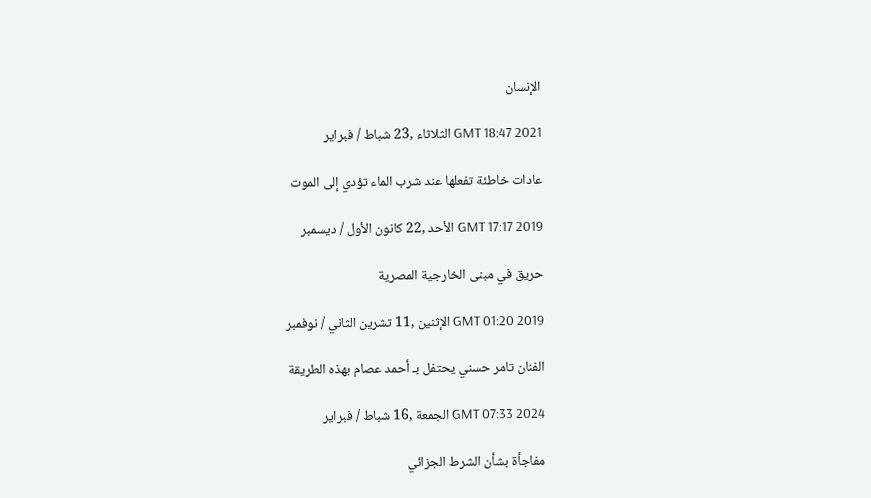الإنسان

GMT 18:47 2021 الثلاثاء ,23 شباط / فبراير

عادات خاطئة تفعلها عند شرب الماء تؤدي إلى الموت

GMT 17:17 2019 الأحد ,22 كانون الأول / ديسمبر

حريق في مبنى الخارجية المصرية

GMT 01:20 2019 الإثنين ,11 تشرين الثاني / نوفمبر

الفنان تامر حسني يحتفل بـ أحمد عصام بهذه الطريقة

GMT 07:33 2024 الجمعة ,16 شباط / فبراير

مفاجأة بشأن الشرط الجزائي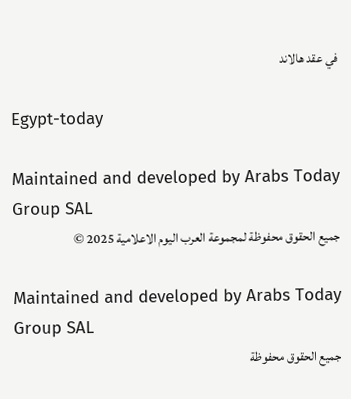في عقد هالاند

Egypt-today

Maintained and developed by Arabs Today Group SAL
جميع الحقوق محفوظة لمجموعة العرب اليوم الاعلامية 2025 ©

Maintained and developed by Arabs Today Group SAL
جميع الحقوق محفوظة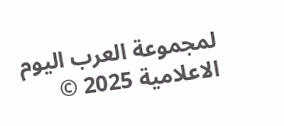لمجموعة العرب اليوم الاعلامية 2025 ©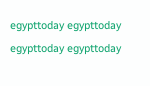egypttoday egypttoday egypttoday egypttoday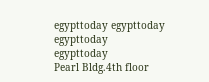egypttoday egypttoday egypttoday
egypttoday
Pearl Bldg.4th floor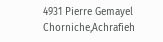4931 Pierre Gemayel Chorniche,Achrafieh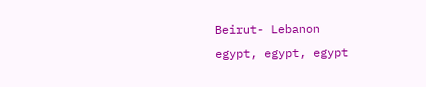Beirut- Lebanon
egypt, egypt, egypt